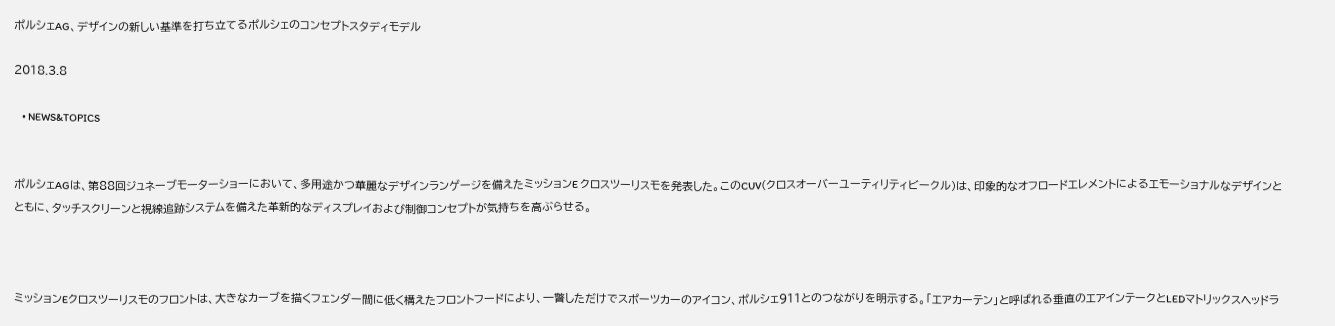ポルシェAG、デザインの新しい基準を打ち立てるポルシェのコンセプトスタディモデル

2018.3.8

    • NEWS&TOPICS


ポルシェAGは、第88回ジュネーブモーターショーにおいて、多用途かつ華麗なデザインランゲージを備えたミッションE クロスツーリスモを発表した。このCUV(クロスオーバーユーティリティビークル)は、印象的なオフロードエレメントによるエモーショナルなデザインとともに、タッチスクリーンと視線追跡システムを備えた革新的なディスプレイおよび制御コンセプトが気持ちを高ぶらせる。



ミッションEクロスツーリスモのフロントは、大きなカーブを描くフェンダー間に低く構えたフロントフードにより、一瞥しただけでスポーツカーのアイコン、ポルシェ911とのつながりを明示する。「エアカーテン」と呼ばれる垂直のエアインテークとLEDマトリックスヘッドラ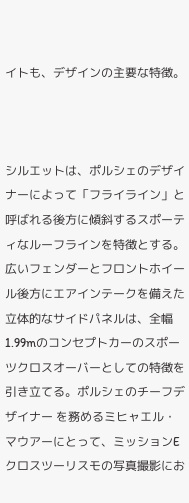イトも、デザインの主要な特徴。



シルエットは、ポルシェのデザイナーによって「フライライン」と呼ばれる後方に傾斜するスポーティなルーフラインを特徴とする。広いフェンダーとフロントホイール後方にエアインテークを備えた 立体的なサイドパネルは、全幅1.99mのコンセプトカーのスポーツクロスオーバーとしての特徴を引き立てる。ポルシェのチーフデザイナー を務めるミヒャエル・マウアーにとって、ミッションEクロスツーリスモの写真撮影にお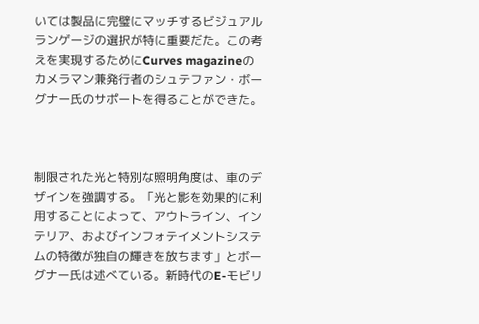いては製品に完璧にマッチするビジュアルランゲージの選択が特に重要だた。この考えを実現するためにCurves magazineのカメラマン兼発行者のシュテファン・ボーグナー氏のサポートを得ることができた。



制限された光と特別な照明角度は、車のデザインを強調する。「光と影を効果的に利用することによって、アウトライン、インテリア、およびインフォテイメントシステムの特徴が独自の輝きを放ちます」とボーグナー氏は述べている。新時代のE-モビリ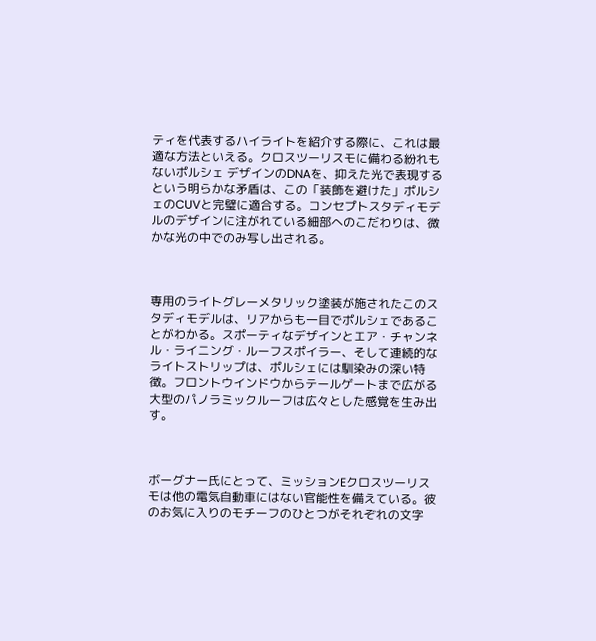ティを代表するハイライトを紹介する際に、これは最適な方法といえる。クロスツーリスモに備わる紛れもないポルシェ デザインのDNAを、抑えた光で表現するという明らかな矛盾は、この「装飾を避けた」ポルシェのCUVと完璧に適合する。コンセプトスタディモデルのデザインに注がれている細部へのこだわりは、微かな光の中でのみ写し出される。



専用のライトグレーメタリック塗装が施されたこのスタディモデルは、リアからも一目でポルシェであることがわかる。スポーティなデザインとエア・チャンネル・ライニング・ルーフスポイラー、そして連続的なライトストリップは、ポルシェには馴染みの深い特徴。フロントウインドウからテールゲートまで広がる大型のパノラミックルーフは広々とした感覚を生み出す。



ボーグナー氏にとって、ミッションEクロスツーリスモは他の電気自動車にはない官能性を備えている。彼のお気に入りのモチーフのひとつがそれぞれの文字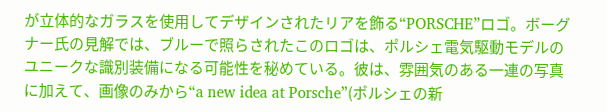が立体的なガラスを使用してデザインされたリアを飾る“PORSCHE”ロゴ。ボーグナー氏の見解では、ブルーで照らされたこのロゴは、ポルシェ電気駆動モデルのユニークな識別装備になる可能性を秘めている。彼は、雰囲気のある一連の写真に加えて、画像のみから“a new idea at Porsche”(ポルシェの新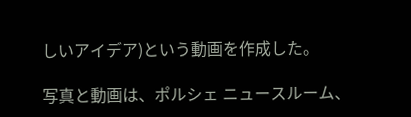しいアイデア)という動画を作成した。

写真と動画は、ポルシェ ニュースルーム、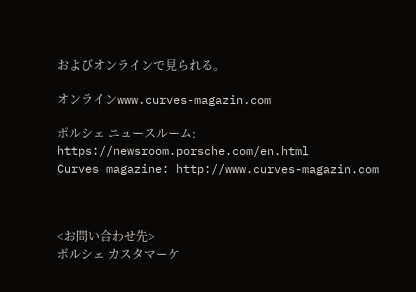およびオンラインで見られる。

オンラインwww.curves-magazin.com

ポルシェ ニュースルーム: https://newsroom.porsche.com/en.html
Curves magazine: http://www.curves-magazin.com



<お問い合わせ先>
ポルシェ カスタマーケ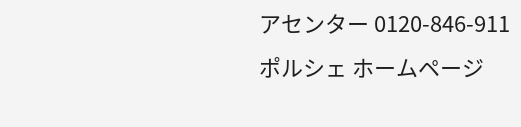アセンター 0120-846-911
ポルシェ ホームページ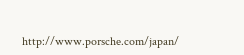http://www.porsche.com/japan/